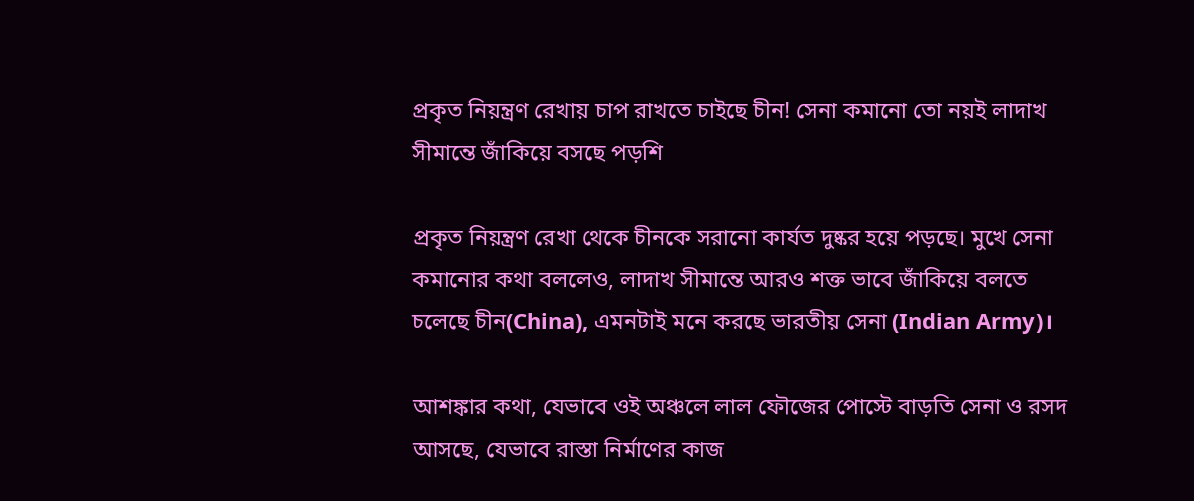প্রকৃত নিয়ন্ত্রণ রেখায় চাপ রাখতে চাইছে চীন! সেনা কমানো তো নয়ই লাদাখ সীমান্তে জাঁকিয়ে বসছে পড়শি

প্রকৃত নিয়ন্ত্রণ রেখা থেকে চীনকে সরানো কার্যত দুষ্কর হয়ে পড়ছে। মুখে সেনা কমানোর কথা বললেও, লাদাখ সীমান্তে আর‌ও শক্ত ভাবে জাঁকিয়ে বলতে চলেছে চীন(China), এমনটাই মনে করছে ভারতীয় সেনা (Indian Army)।

আশঙ্কার কথা, যেভাবে ওই অঞ্চলে লাল ফৌজের পোস্টে বাড়তি সেনা ও রসদ আসছে, যেভাবে রাস্তা নির্মাণের কাজ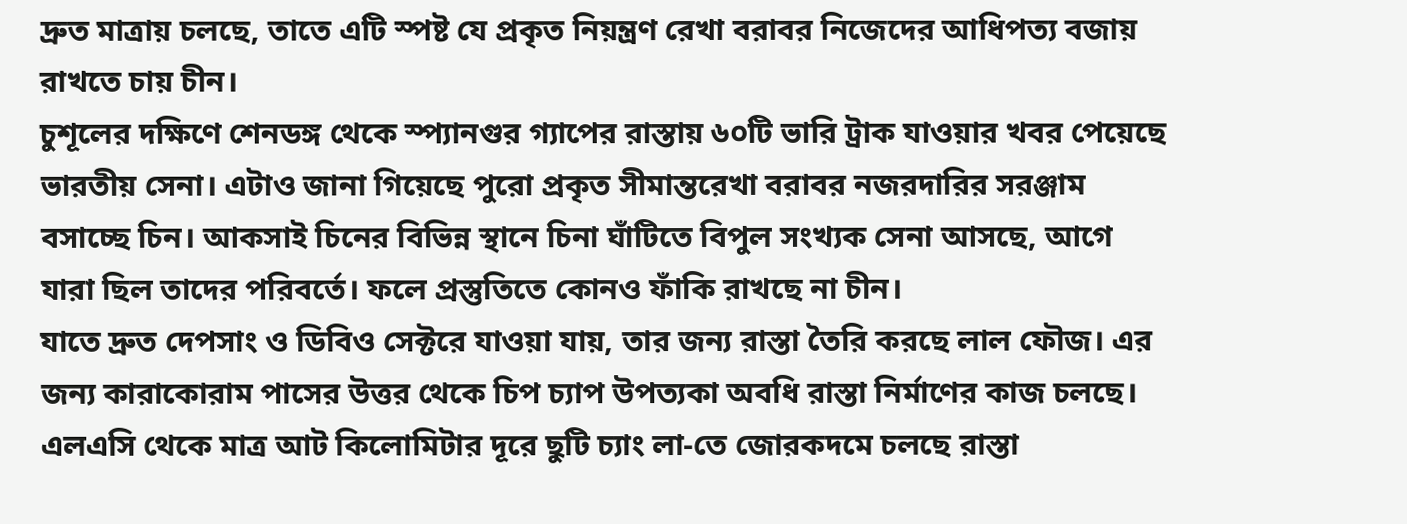দ্রুত মাত্রায় চলছে, তাতে এটি স্পষ্ট যে প্রকৃত নিয়ন্ত্রণ রেখা বরাবর নিজেদের আধিপত্য বজায় রাখতে চায় চীন।
চুশূলের দক্ষিণে শেনডঙ্গ থেকে স্প্যানগুর গ্যাপের রাস্তায় ৬০টি ভারি ট্রাক যাওয়ার খবর পেয়েছে ভারতীয় সেনা। এটাও জানা গিয়েছে পুরো প্রকৃত সীমান্তরেখা বরাবর নজরদারির সরঞ্জাম বসাচ্ছে চিন। আকসাই চিনের বিভিন্ন স্থানে চিনা ঘাঁটিতে বিপুল সংখ্যক সেনা আসছে, আগে যারা ছিল তাদের পরিবর্তে। ফলে প্রস্তুতিতে কোনও ফাঁকি রাখছে না চীন।
যাতে দ্রুত দেপসাং ও ডিবিও সেক্টরে যাওয়া যায়, তার জন্য রাস্তা তৈরি করছে লাল ফৌজ। এর জন্য কারাকোরাম পাসের উত্তর থেকে চিপ চ্যাপ উপত্যকা অবধি রাস্তা নির্মাণের কাজ চলছে। এলএসি থেকে মাত্র আট কিলোমিটার দূরে ছুটি চ্যাং লা-তে জোরকদমে চলছে রাস্তা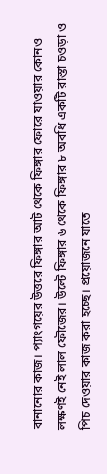বানানোর কাজ। প্যাংগয়ের উত্তরে ফিঙ্গার আট থেকে ফিঙ্গার ফোরে যাওয়ার কোনও লক্ষণই নেই লাল ফৌজের। উল্টে ফিঙ্গার ৬ থেকে ফিঙ্গার ৮ অবধি একটি রাস্তা চওড়া ও পিচ দেওয়ার কাজ করা হচ্ছে। প্রয়োজনে যাতে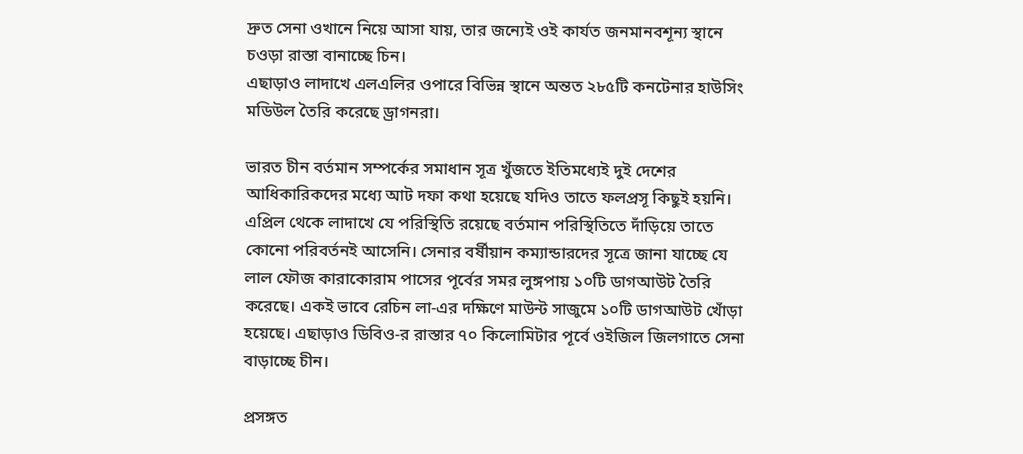দ্রুত সেনা ওখানে নিয়ে আসা যায়, তার জন্যেই ওই কার্যত জনমানবশূন্য স্থানে চওড়া রাস্তা বানাচ্ছে চিন।
এছাড়াও লাদাখে এলএলির ওপারে বিভিন্ন স্থানে অন্তত ২৮৫টি কনটেনার হাউসিং মডিউল তৈরি করেছে ড্রাগনরা।

ভারত চীন বর্তমান সম্পর্কের সমাধান সূত্র খুঁজতে ইতিমধ্যেই দুই দেশের আধিকারিকদের মধ্যে আট দফা কথা হয়েছে যদিও তাতে ফলপ্রসূ কিছুই হয়নি।
এপ্রিল থেকে লাদাখে যে পরিস্থিতি রয়েছে বর্তমান পরিস্থিতিতে দাঁড়িয়ে তাতে কোনো পরিবর্তন‌ই আসেনি। সেনার বর্ষীয়ান কম্যান্ডারদের সূত্রে জানা যাচ্ছে যে লাল ফৌজ কারাকোরাম পাসের পূর্বের সমর লুঙ্গপায় ১০টি ডাগআউট তৈরি করেছে। একই ভাবে রেচিন লা-এর দক্ষিণে মাউন্ট সাজুমে ১০টি ডাগআউট খোঁড়া হয়েছে। এছাড়াও ডিবিও-র রাস্তার ৭০ কিলোমিটার পূর্বে ওইজিল জিলগাতে সেনা বাড়াচ্ছে চীন।

প্রসঙ্গত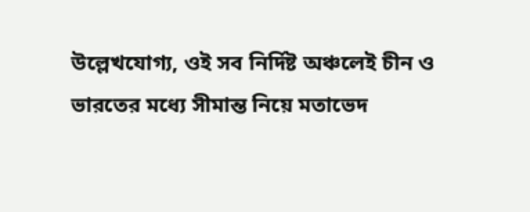উল্লেখযোগ্য, ওই সব নির্দিষ্ট অঞ্চলেই চীন ও ভারতের মধ্যে সীমান্ত নিয়ে মতাভেদ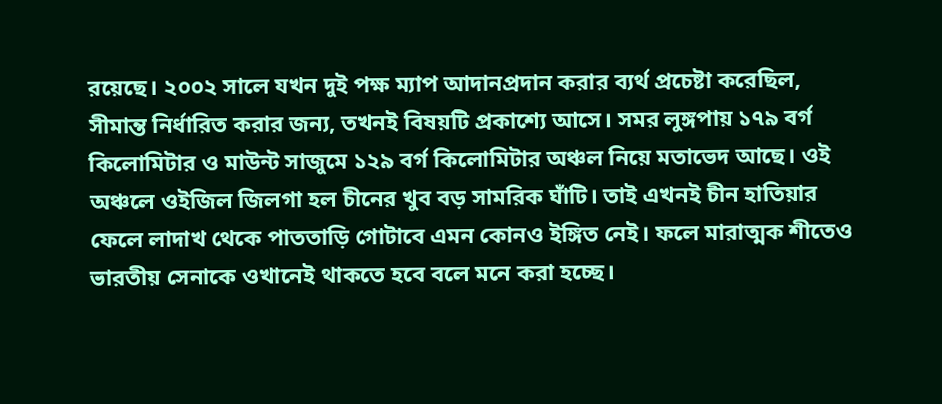রয়েছে। ২০০২ সালে যখন দুই পক্ষ ম্যাপ আদানপ্রদান করার ব্যর্থ প্রচেষ্টা করেছিল, সীমান্ত নির্ধারিত করার জন্য, তখনই বিষয়টি প্রকাশ্যে আসে। সমর লুঙ্গপায় ১৭৯ বর্গ কিলোমিটার ও মাউন্ট সাজুমে ১২৯ বর্গ কিলোমিটার অঞ্চল নিয়ে মতাভেদ আছে। ওই অঞ্চলে ওইজিল জিলগা হল চীনের খুব বড় সামরিক ঘাঁটি। তাই এখনই চীন হাতিয়ার ফেলে লাদাখ থেকে পাততাড়ি গোটাবে এমন কোনও ইঙ্গিত নেই। ফলে মারাত্মক শীতেও ভারতীয় সেনাকে ওখানেই থাকতে হবে বলে মনে করা হচ্ছে।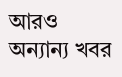আরও অন্যান্য খবর